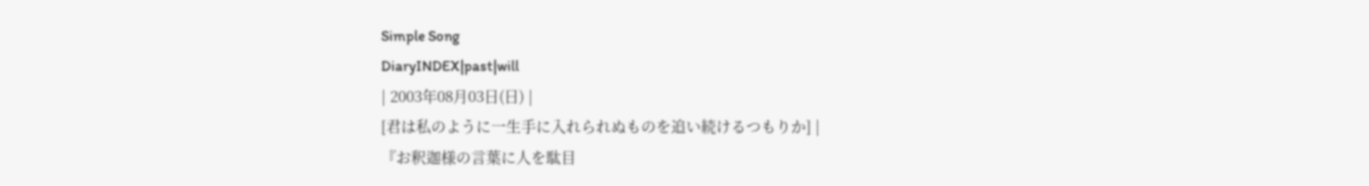Simple Song
DiaryINDEX|past|will
| 2003年08月03日(日) |
[君は私のように一生手に入れられぬものを追い続けるつもりか] |
『お釈迦様の言葉に人を駄目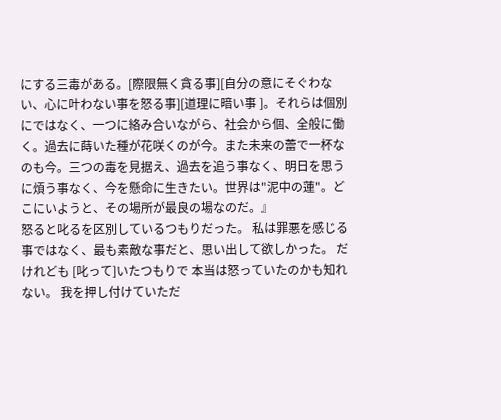にする三毒がある。[際限無く貪る事][自分の意にそぐわない、心に叶わない事を怒る事][道理に暗い事 ]。それらは個別にではなく、一つに絡み合いながら、社会から個、全般に働く。過去に蒔いた種が花咲くのが今。また未来の蕾で一杯なのも今。三つの毒を見据え、過去を追う事なく、明日を思うに煩う事なく、今を懸命に生きたい。世界は"泥中の蓮"。どこにいようと、その場所が最良の場なのだ。』
怒ると叱るを区別しているつもりだった。 私は罪悪を感じる事ではなく、最も素敵な事だと、思い出して欲しかった。 だけれども [叱って]いたつもりで 本当は怒っていたのかも知れない。 我を押し付けていただ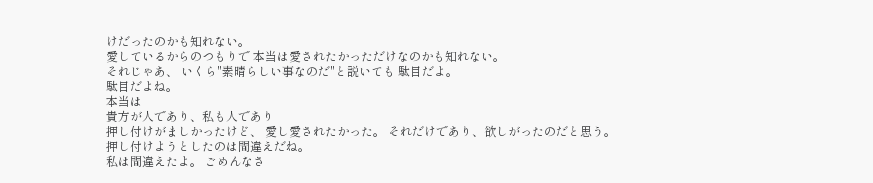けだったのかも知れない。
愛しているからのつもりで 本当は愛されたかっただけなのかも知れない。
それじゃあ、 いくら"素晴らしい事なのだ"と説いても 駄目だよ。
駄目だよね。
本当は
貴方が人であり、私も人であり
押し付けがましかったけど、 愛し愛されたかった。 それだけであり、欲しがったのだと思う。
押し付けようとしたのは間違えだね。
私は間違えたよ。 ごめんなさ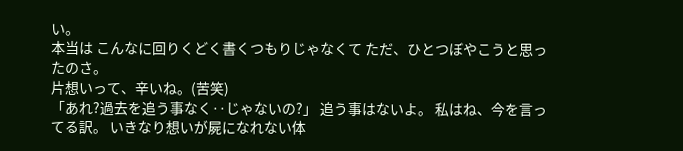い。
本当は こんなに回りくどく書くつもりじゃなくて ただ、ひとつぼやこうと思ったのさ。
片想いって、辛いね。(苦笑)
「あれ?過去を追う事なく‥じゃないの?」 追う事はないよ。 私はね、今を言ってる訳。 いきなり想いが屍になれない体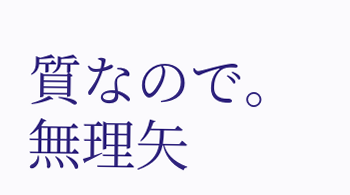質なので。
無理矢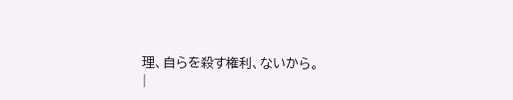理、自らを殺す権利、ないから。
|